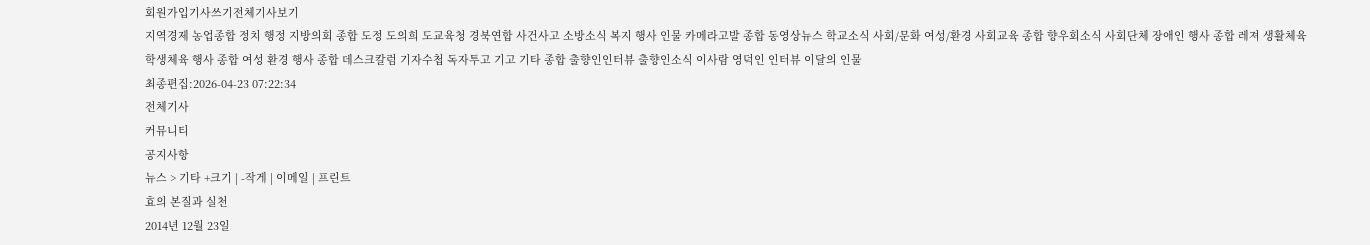회원가입기사쓰기전체기사보기
지역경제 농업종합 정치 행정 지방의회 종합 도정 도의희 도교육청 경북연합 사건사고 소방소식 복지 행사 인물 카메라고발 종합 동영상뉴스 학교소식 사회/문화 여성/환경 사회교육 종합 향우회소식 사회단체 장애인 행사 종합 레져 생활체육 학생체육 행사 종합 여성 환경 행사 종합 데스크칼럼 기자수첩 독자투고 기고 기타 종합 출향인인터뷰 출향인소식 이사람 영덕인 인터뷰 이달의 인물
최종편집:2026-04-23 07:22:34
전체기사
커뮤니티
공지사항
뉴스 > 기타 +크기 | -작게 | 이메일 | 프린트
효의 본질과 실천
2014년 12월 23일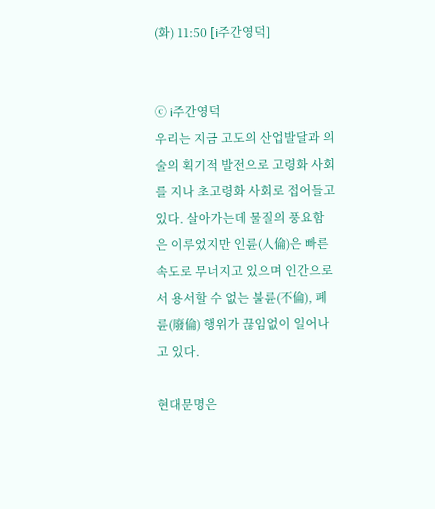(화) 11:50 [i주간영덕]


ⓒ i주간영덕
우리는 지금 고도의 산업발달과 의술의 획기적 발전으로 고령화 사회를 지나 초고령화 사회로 접어들고 있다. 살아가는데 물질의 풍요함은 이루었지만 인륜(人倫)은 빠른 속도로 무너지고 있으며 인간으로서 용서할 수 없는 불륜(不倫), 폐륜(廢倫) 행위가 끊임없이 일어나고 있다.

현대문명은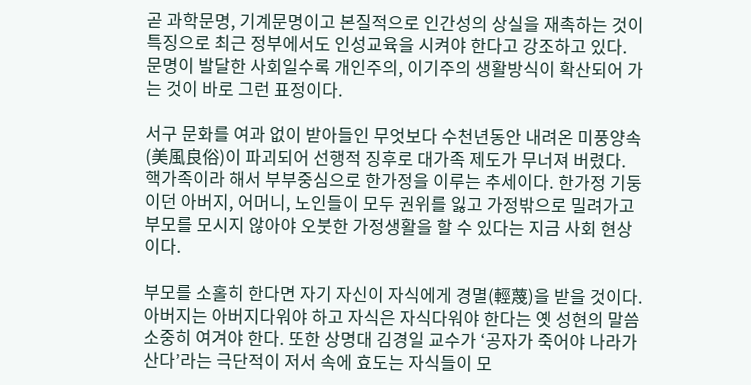곧 과학문명, 기계문명이고 본질적으로 인간성의 상실을 재촉하는 것이 특징으로 최근 정부에서도 인성교육을 시켜야 한다고 강조하고 있다. 문명이 발달한 사회일수록 개인주의, 이기주의 생활방식이 확산되어 가는 것이 바로 그런 표정이다.

서구 문화를 여과 없이 받아들인 무엇보다 수천년동안 내려온 미풍양속(美風良俗)이 파괴되어 선행적 징후로 대가족 제도가 무너져 버렸다. 핵가족이라 해서 부부중심으로 한가정을 이루는 추세이다. 한가정 기둥이던 아버지, 어머니, 노인들이 모두 권위를 잃고 가정밖으로 밀려가고 부모를 모시지 않아야 오붓한 가정생활을 할 수 있다는 지금 사회 현상이다.

부모를 소홀히 한다면 자기 자신이 자식에게 경멸(輕蔑)을 받을 것이다. 아버지는 아버지다워야 하고 자식은 자식다워야 한다는 옛 성현의 말씀 소중히 여겨야 한다. 또한 상명대 김경일 교수가 ‘공자가 죽어야 나라가 산다’라는 극단적이 저서 속에 효도는 자식들이 모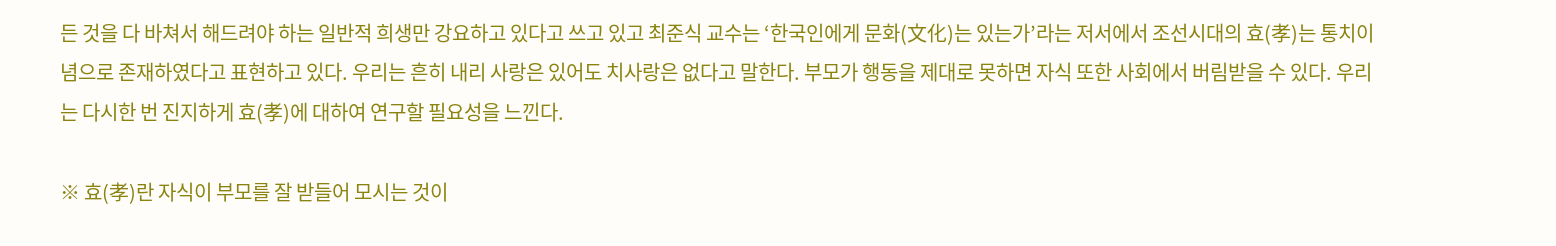든 것을 다 바쳐서 해드려야 하는 일반적 희생만 강요하고 있다고 쓰고 있고 최준식 교수는 ‘한국인에게 문화(文化)는 있는가’라는 저서에서 조선시대의 효(孝)는 통치이념으로 존재하였다고 표현하고 있다. 우리는 흔히 내리 사랑은 있어도 치사랑은 없다고 말한다. 부모가 행동을 제대로 못하면 자식 또한 사회에서 버림받을 수 있다. 우리는 다시한 번 진지하게 효(孝)에 대하여 연구할 필요성을 느낀다.

※ 효(孝)란 자식이 부모를 잘 받들어 모시는 것이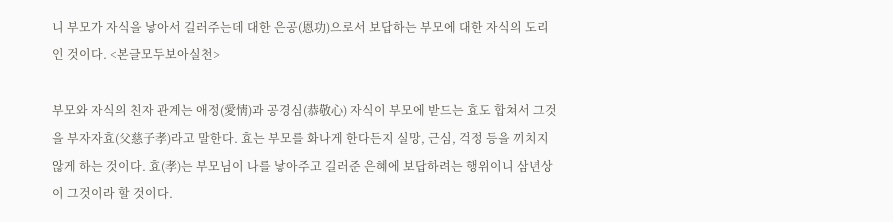니 부모가 자식을 낳아서 길러주는데 대한 은공(恩功)으로서 보답하는 부모에 대한 자식의 도리인 것이다. <본글모두보아실천>

부모와 자식의 친자 관계는 애정(愛情)과 공경심(恭敬心) 자식이 부모에 받드는 효도 합쳐서 그것을 부자자효(父慈子孝)라고 말한다. 효는 부모를 화나게 한다든지 실망, 근심, 걱정 등을 끼치지 않게 하는 것이다. 효(孝)는 부모님이 나를 낳아주고 길러준 은혜에 보답하려는 행위이니 삼년상이 그것이라 할 것이다.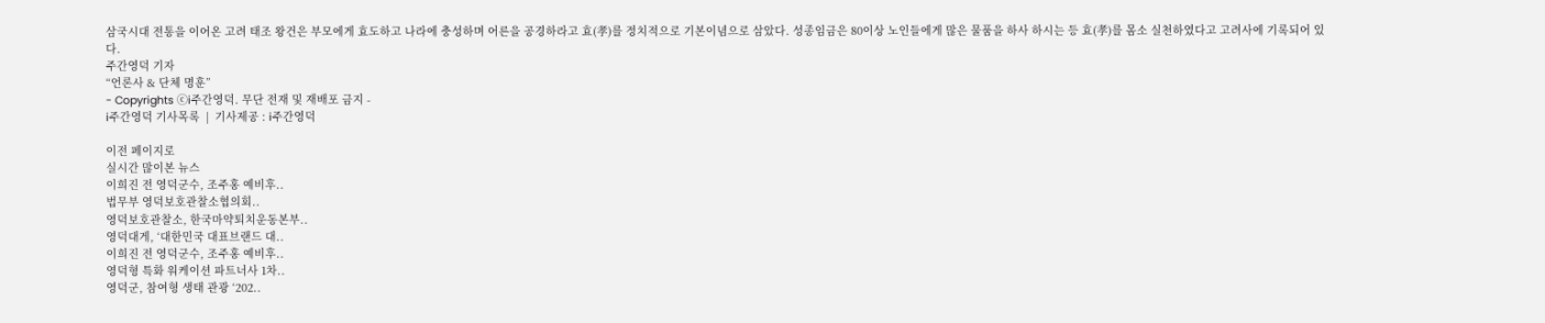삼국시대 전통을 이어온 고려 태조 왕건은 부모에게 효도하고 나라에 충성하며 어른을 공경하라고 효(孝)를 정치적으로 기본이념으로 삼았다. 성종임금은 80이상 노인들에게 많은 물품을 하사 하시는 등 효(孝)를 몸소 실천하였다고 고려사에 기록되어 있다.
주간영덕 기자
“언론사 & 단체 명훈”
- Copyrights ⓒi주간영덕. 무단 전재 및 재배포 금지 -
i주간영덕 기사목록  |  기사제공 : i주간영덕

이전 페이지로
실시간 많이본 뉴스
이희진 전 영덕군수, 조주홍 예비후..
법무부 영덕보호관찰소협의회..
영덕보호관찰소, 한국마약퇴치운동본부..
영덕대게, ‘대한민국 대표브랜드 대..
이희진 전 영덕군수, 조주홍 예비후..
영덕형 특화 워케이션 파트너사 1차..
영덕군, 참여형 생태 관광 ‘202..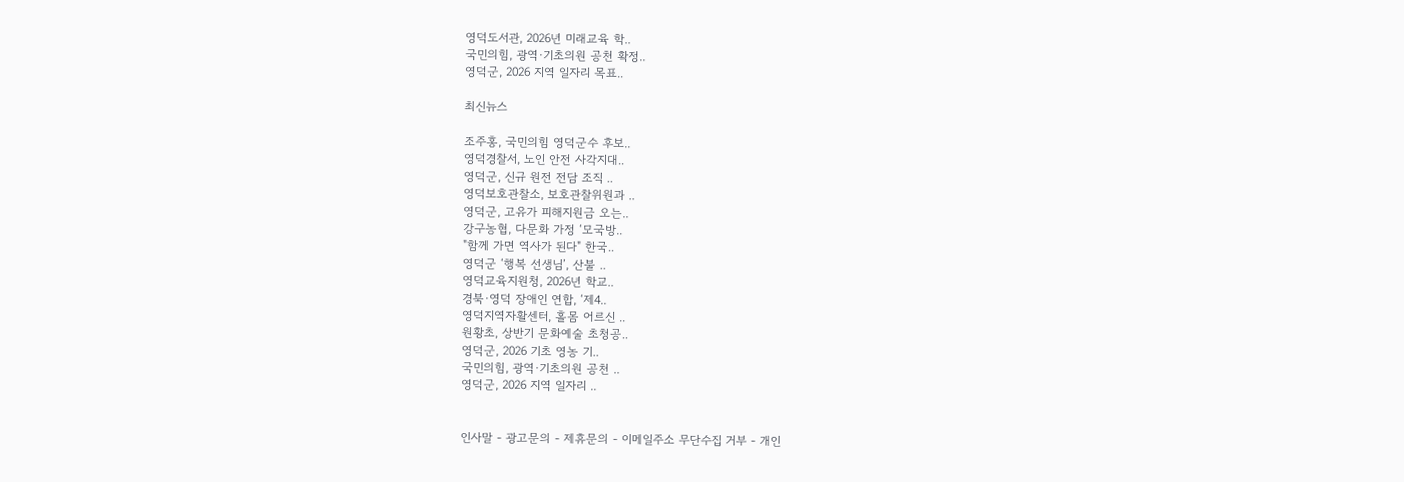영덕도서관, 2026년 미래교육 학..
국민의힘, 광역·기초의원 공천 확정..
영덕군, 2026 지역 일자리 목표..

최신뉴스

조주홍, 국민의힘 영덕군수 후보..
영덕경찰서, 노인 안전 사각지대..
영덕군, 신규 원전 전담 조직 ..
영덕보호관찰소, 보호관찰위원과 ..
영덕군, 고유가 피해지원금 오는..
강구농협, 다문화 가정 ‘모국방..
"함께 가면 역사가 된다" 한국..
영덕군 ‘행복 선생님’, 산불 ..
영덕교육지원청, 2026년 학교..
경북·영덕 장애인 연합, ‘제4..
영덕지역자활센터, 홀몸 어르신 ..
원황초, 상반기 문화예술 초청공..
영덕군, 2026 기초 영농 기..
국민의힘, 광역·기초의원 공천 ..
영덕군, 2026 지역 일자리 ..


인사말 - 광고문의 - 제휴문의 - 이메일주소 무단수집 거부 - 개인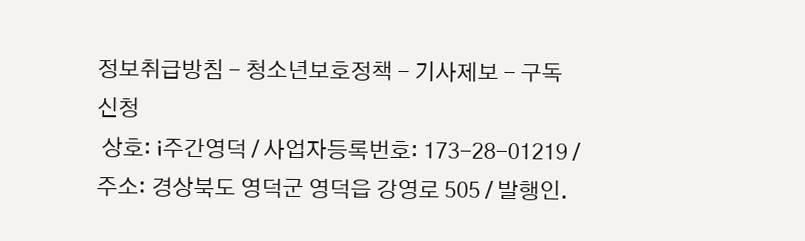정보취급방침 - 청소년보호정책 - 기사제보 - 구독신청
 상호: i주간영덕 / 사업자등록번호: 173-28-01219 / 주소: 경상북도 영덕군 영덕읍 강영로 505 / 발행인.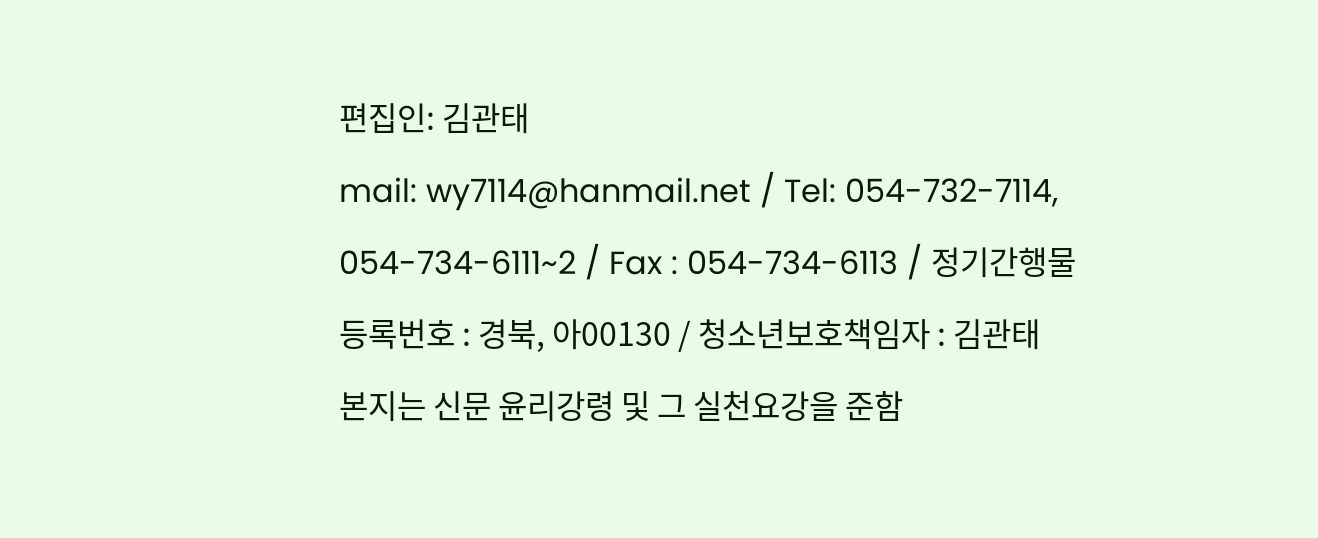편집인: 김관태
mail: wy7114@hanmail.net / Tel: 054-732-7114, 054-734-6111~2 / Fax : 054-734-6113 / 정기간행물 등록번호 : 경북, 아00130 / 청소년보호책임자 : 김관태
본지는 신문 윤리강령 및 그 실천요강을 준함